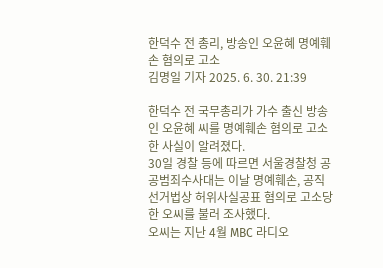한덕수 전 총리, 방송인 오윤혜 명예훼손 혐의로 고소
김명일 기자 2025. 6. 30. 21:39

한덕수 전 국무총리가 가수 출신 방송인 오윤혜 씨를 명예훼손 혐의로 고소한 사실이 알려졌다.
30일 경찰 등에 따르면 서울경찰청 공공범죄수사대는 이날 명예훼손, 공직선거법상 허위사실공표 혐의로 고소당한 오씨를 불러 조사했다.
오씨는 지난 4월 MBC 라디오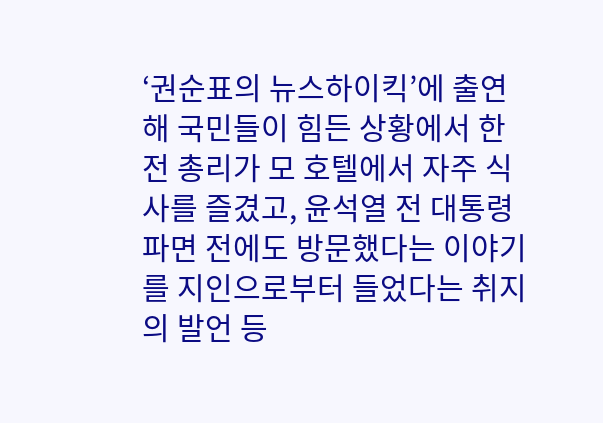‘권순표의 뉴스하이킥’에 출연해 국민들이 힘든 상황에서 한 전 총리가 모 호텔에서 자주 식사를 즐겼고, 윤석열 전 대통령 파면 전에도 방문했다는 이야기를 지인으로부터 들었다는 취지의 발언 등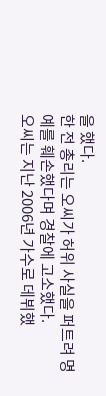을 했다.
한 전 총리는 오씨가 허위 사실을 퍼트려 명예를 훼손했다며 경찰에 고소했다.
오씨는 지난 2006년 가수로 데뷔했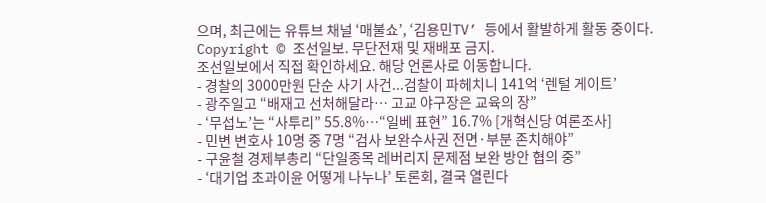으며, 최근에는 유튜브 채널 ‘매불쇼’, ‘김용민TV’ 등에서 활발하게 활동 중이다.
Copyright © 조선일보. 무단전재 및 재배포 금지.
조선일보에서 직접 확인하세요. 해당 언론사로 이동합니다.
- 경찰의 3000만원 단순 사기 사건...검찰이 파헤치니 141억 ‘렌털 게이트’
- 광주일고 “배재고 선처해달라… 고교 야구장은 교육의 장”
- ‘무섭노’는 “사투리” 55.8%…“일베 표현” 16.7% [개혁신당 여론조사]
- 민변 변호사 10명 중 7명 “검사 보완수사권 전면·부분 존치해야”
- 구윤철 경제부총리 “단일종목 레버리지 문제점 보완 방안 협의 중”
- ‘대기업 초과이윤 어떻게 나누나’ 토론회, 결국 열린다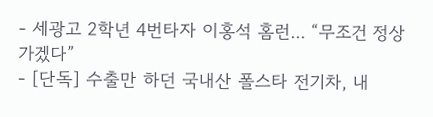- 세광고 2학년 4번타자 이홍석 홈런... “무조건 정상 가겠다”
- [단독] 수출만 하던 국내산 폴스타 전기차, 내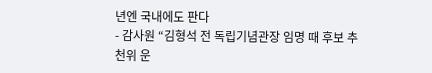년엔 국내에도 판다
- 감사원 “김형석 전 독립기념관장 임명 때 후보 추천위 운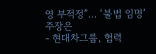영 부적정”… ‘불법 임명’ 주장은
- 현대차그룹, 협력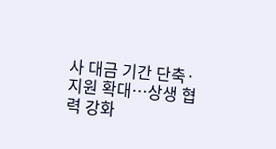사 대금 기간 단축·지원 확대…상생 협력 강화